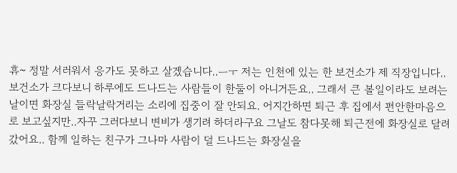휴~ 정말 서러워서 응가도 못하고 살겠습니다..ㅡㅜ 저는 인천에 있는 한 보건소가 제 직장입니다.. 보건소가 크다보니 하루에도 드나드는 사람들이 한둘이 아니거든요.. 그래서 큰 볼일이라도 보려는 날이면 화장실 들락날락거리는 소리에 집중이 잘 안되요. 어지간하면 퇴근 후 집에서 편안한마음으로 보고싶지만..자꾸 그러다보니 변비가 생기려 하더라구요 그날도 참다못해 퇴근전에 화장실로 달려갔어요.. 함께 일하는 친구가 그나마 사람이 덜 드나드는 화장실을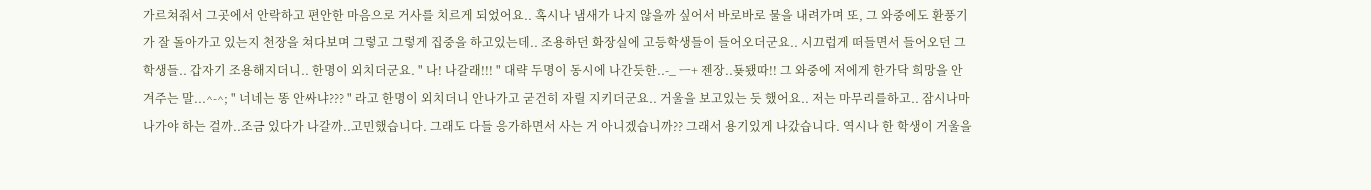가르쳐줘서 그곳에서 안락하고 편안한 마음으로 거사를 치르게 되었어요.. 혹시나 냄새가 나지 않을까 싶어서 바로바로 물을 내려가며 또, 그 와중에도 환풍기가 잘 돌아가고 있는지 천장을 쳐다보며 그렇고 그렇게 집중을 하고있는데.. 조용하던 화장실에 고등학생들이 들어오더군요.. 시끄럽게 떠들면서 들어오던 그 학생들.. 갑자기 조용해지더니.. 한명이 외치더군요. " 나! 나갈래!!! " 대략 두명이 동시에 나간듯한..-_ ㅡ+ 젠장..둊됐따!! 그 와중에 저에게 한가닥 희망을 안겨주는 말...^-^; " 너네는 똥 안싸냐??? " 라고 한명이 외치더니 안나가고 굳건히 자릴 지키더군요.. 거울을 보고있는 듯 했어요.. 저는 마무리를하고.. 잠시나마 나가야 하는 걸까..조금 있다가 나갈까..고민했습니다. 그래도 다들 응가하면서 사는 거 아니겠습니까?? 그래서 용기있게 나갔습니다. 역시나 한 학생이 거울을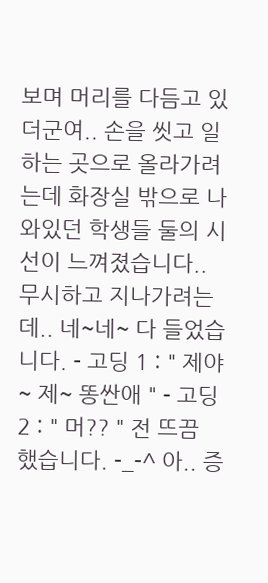보며 머리를 다듬고 있더군여.. 손을 씻고 일하는 곳으로 올라가려는데 화장실 밖으로 나와있던 학생들 둘의 시선이 느껴졌습니다.. 무시하고 지나가려는데.. 네~네~ 다 들었습니다. - 고딩 1 : " 제야~ 제~ 똥싼애 " - 고딩 2 : " 머?? " 전 뜨끔 했습니다. -_-^ 아.. 증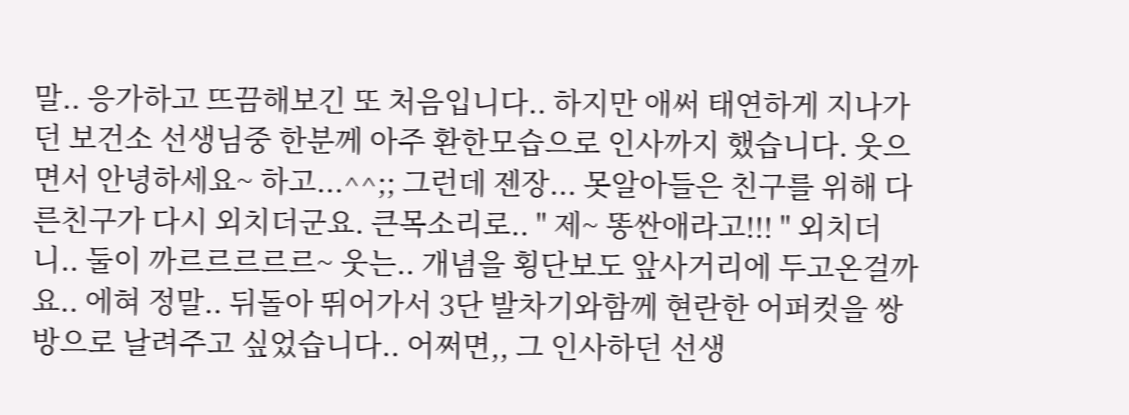말.. 응가하고 뜨끔해보긴 또 처음입니다.. 하지만 애써 태연하게 지나가던 보건소 선생님중 한분께 아주 환한모습으로 인사까지 했습니다. 웃으면서 안녕하세요~ 하고...^^;; 그런데 젠장... 못알아들은 친구를 위해 다른친구가 다시 외치더군요. 큰목소리로.. " 제~ 똥싼애라고!!! " 외치더니.. 둘이 까르르르르르~ 웃는.. 개념을 횡단보도 앞사거리에 두고온걸까요.. 에혀 정말.. 뒤돌아 뛰어가서 3단 발차기와함께 현란한 어퍼컷을 쌍방으로 날려주고 싶었습니다.. 어쩌면,, 그 인사하던 선생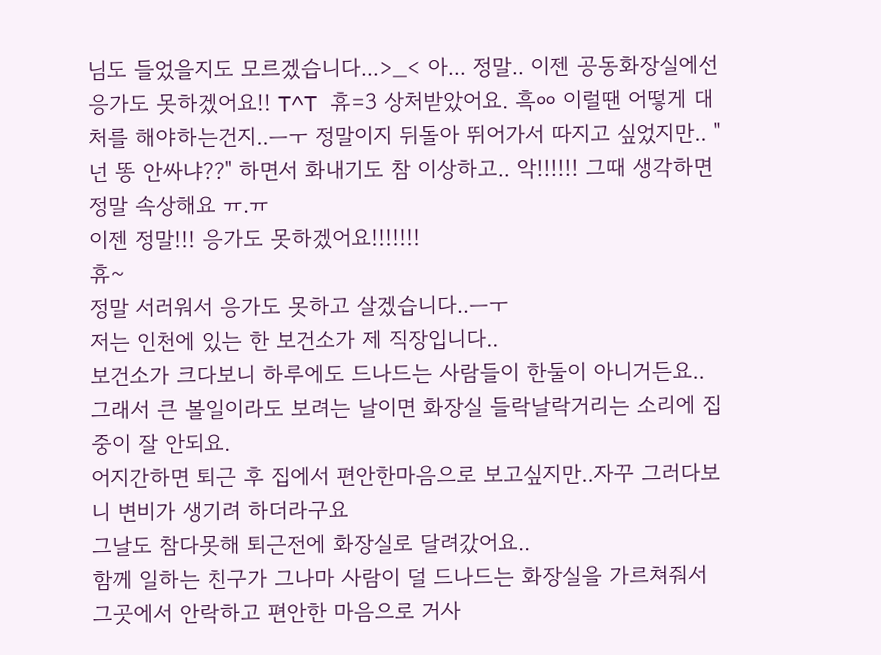님도 들었을지도 모르겠습니다...>_< 아... 정말.. 이젠 공동화장실에선 응가도 못하겠어요!! T^T 휴=3 상처받았어요. 흑ㆀ 이럴땐 어떻게 대처를 해야하는건지..ㅡㅜ 정말이지 뒤돌아 뛰어가서 따지고 싶었지만.. " 넌 똥 안싸냐??" 하면서 화내기도 참 이상하고.. 악!!!!!! 그때 생각하면 정말 속상해요 ㅠ.ㅠ
이젠 정말!!! 응가도 못하겠어요!!!!!!!
휴~
정말 서러워서 응가도 못하고 살겠습니다..ㅡㅜ
저는 인천에 있는 한 보건소가 제 직장입니다..
보건소가 크다보니 하루에도 드나드는 사람들이 한둘이 아니거든요..
그래서 큰 볼일이라도 보려는 날이면 화장실 들락날락거리는 소리에 집중이 잘 안되요.
어지간하면 퇴근 후 집에서 편안한마음으로 보고싶지만..자꾸 그러다보니 변비가 생기려 하더라구요
그날도 참다못해 퇴근전에 화장실로 달려갔어요..
함께 일하는 친구가 그나마 사람이 덜 드나드는 화장실을 가르쳐줘서
그곳에서 안락하고 편안한 마음으로 거사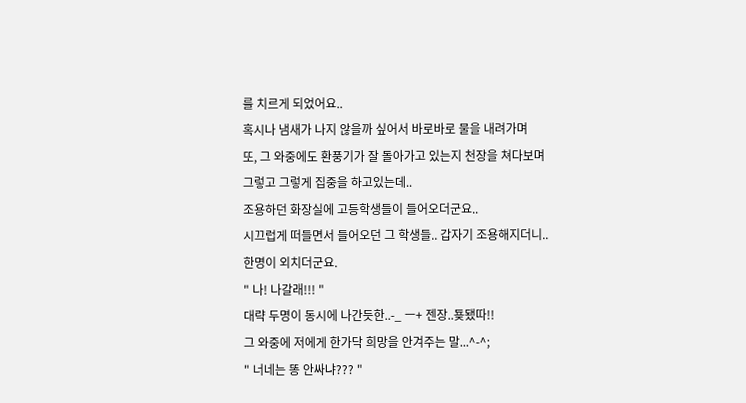를 치르게 되었어요..
혹시나 냄새가 나지 않을까 싶어서 바로바로 물을 내려가며
또, 그 와중에도 환풍기가 잘 돌아가고 있는지 천장을 쳐다보며
그렇고 그렇게 집중을 하고있는데..
조용하던 화장실에 고등학생들이 들어오더군요..
시끄럽게 떠들면서 들어오던 그 학생들.. 갑자기 조용해지더니..
한명이 외치더군요.
" 나! 나갈래!!! "
대략 두명이 동시에 나간듯한..-_ ㅡ+ 젠장..둊됐따!!
그 와중에 저에게 한가닥 희망을 안겨주는 말...^-^;
" 너네는 똥 안싸냐??? "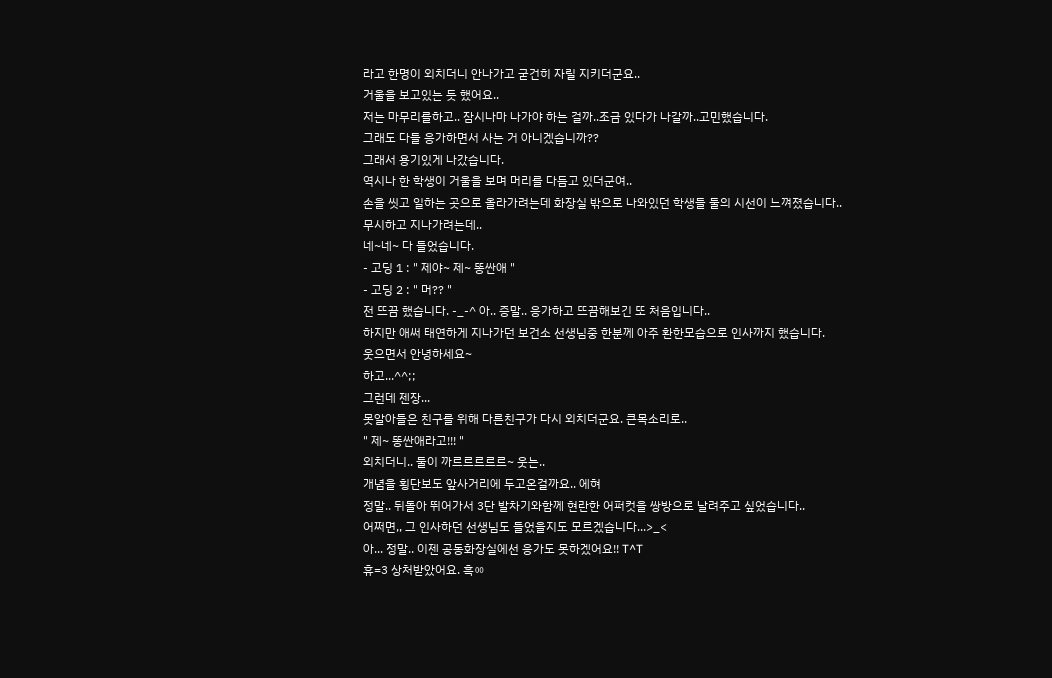라고 한명이 외치더니 안나가고 굳건히 자릴 지키더군요..
거울을 보고있는 듯 했어요..
저는 마무리를하고.. 잠시나마 나가야 하는 걸까..조금 있다가 나갈까..고민했습니다.
그래도 다들 응가하면서 사는 거 아니겠습니까??
그래서 용기있게 나갔습니다.
역시나 한 학생이 거울을 보며 머리를 다듬고 있더군여..
손을 씻고 일하는 곳으로 올라가려는데 화장실 밖으로 나와있던 학생들 둘의 시선이 느껴졌습니다..
무시하고 지나가려는데..
네~네~ 다 들었습니다.
- 고딩 1 : " 제야~ 제~ 똥싼애 "
- 고딩 2 : " 머?? "
전 뜨끔 했습니다. -_-^ 아.. 증말.. 응가하고 뜨끔해보긴 또 처음입니다..
하지만 애써 태연하게 지나가던 보건소 선생님중 한분께 아주 환한모습으로 인사까지 했습니다.
웃으면서 안녕하세요~
하고...^^;;
그런데 젠장...
못알아들은 친구를 위해 다른친구가 다시 외치더군요. 큰목소리로..
" 제~ 똥싼애라고!!! "
외치더니.. 둘이 까르르르르르~ 웃는..
개념을 횡단보도 앞사거리에 두고온걸까요.. 에혀
정말.. 뒤돌아 뛰어가서 3단 발차기와함께 현란한 어퍼컷을 쌍방으로 날려주고 싶었습니다..
어쩌면,, 그 인사하던 선생님도 들었을지도 모르겠습니다...>_<
아... 정말.. 이젠 공동화장실에선 응가도 못하겠어요!! T^T
휴=3 상처받았어요. 흑ㆀ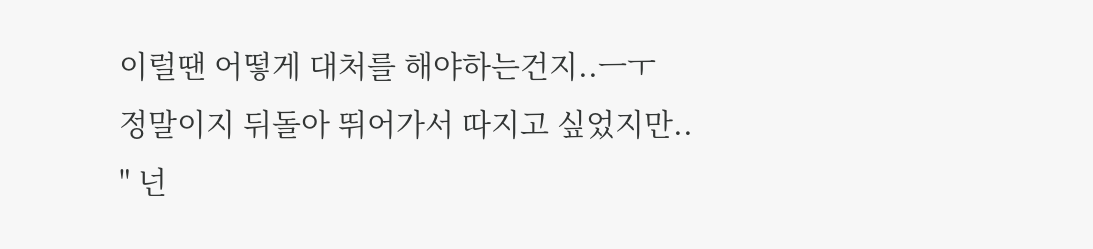이럴땐 어떻게 대처를 해야하는건지..ㅡㅜ
정말이지 뒤돌아 뛰어가서 따지고 싶었지만..
" 넌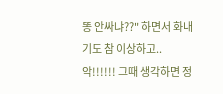똥 안싸냐??" 하면서 화내기도 참 이상하고..
악!!!!!! 그때 생각하면 정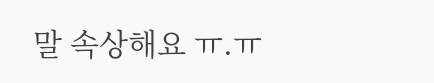말 속상해요 ㅠ.ㅠ